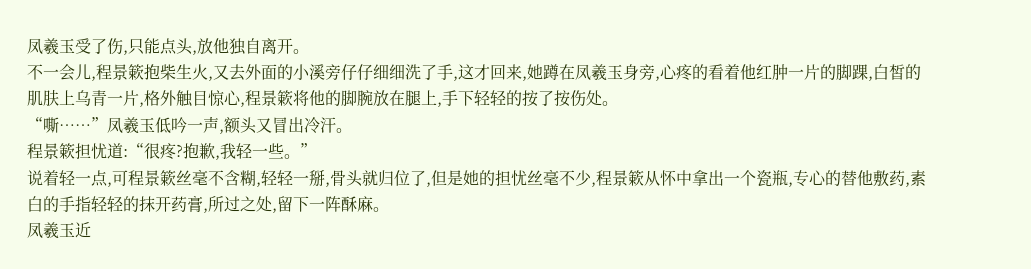凤羲玉受了伤,只能点头,放他独自离开。
不一会儿,程景簌抱柴生火,又去外面的小溪旁仔仔细细洗了手,这才回来,她蹲在凤羲玉身旁,心疼的看着他红肿一片的脚踝,白皙的肌肤上乌青一片,格外触目惊心,程景簌将他的脚腕放在腿上,手下轻轻的按了按伤处。
“嘶……”凤羲玉低吟一声,额头又冒出冷汗。
程景簌担忧道:“很疼?抱歉,我轻一些。”
说着轻一点,可程景簌丝毫不含糊,轻轻一掰,骨头就归位了,但是她的担忧丝毫不少,程景簌从怀中拿出一个瓷瓶,专心的替他敷药,素白的手指轻轻的抹开药膏,所过之处,留下一阵酥麻。
凤羲玉近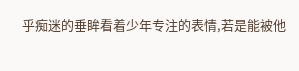乎痴迷的垂眸看着少年专注的表情,若是能被他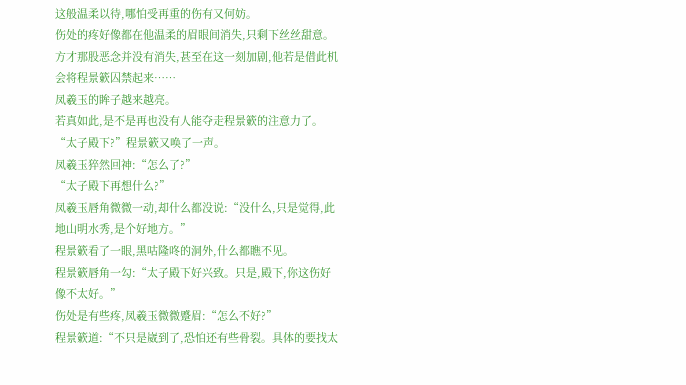这般温柔以待,哪怕受再重的伤有又何妨。
伤处的疼好像都在他温柔的眉眼间消失,只剩下丝丝甜意。
方才那股恶念并没有消失,甚至在这一刻加剧,他若是借此机会将程景簌囚禁起来……
凤羲玉的眸子越来越亮。
若真如此,是不是再也没有人能夺走程景簌的注意力了。
“太子殿下?”程景簌又唤了一声。
凤羲玉猝然回神:“怎么了?”
“太子殿下再想什么?”
凤羲玉唇角微微一动,却什么都没说:“没什么,只是觉得,此地山明水秀,是个好地方。”
程景簌看了一眼,黑咕隆咚的洞外,什么都瞧不见。
程景簌唇角一勾:“太子殿下好兴致。只是,殿下,你这伤好像不太好。”
伤处是有些疼,凤羲玉微微蹙眉:“怎么不好?”
程景簌道:“不只是崴到了,恐怕还有些骨裂。具体的要找太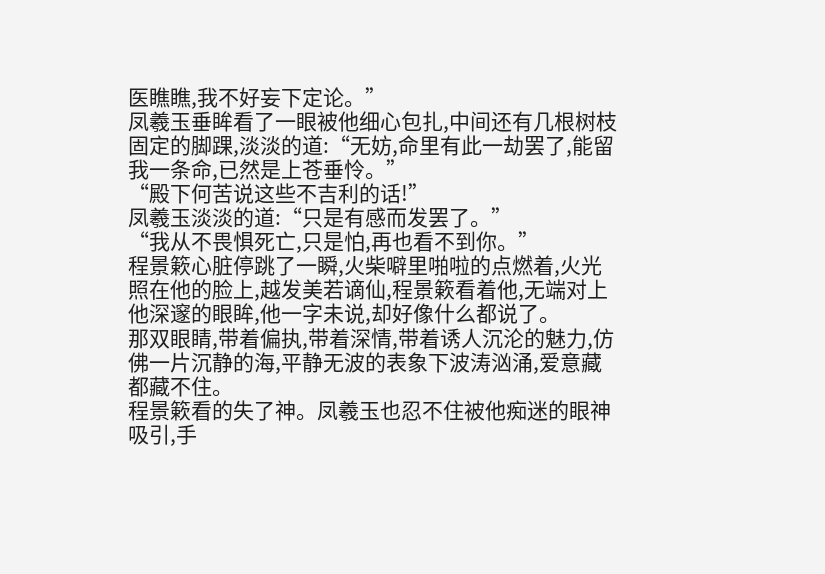医瞧瞧,我不好妄下定论。”
凤羲玉垂眸看了一眼被他细心包扎,中间还有几根树枝固定的脚踝,淡淡的道:“无妨,命里有此一劫罢了,能留我一条命,已然是上苍垂怜。”
“殿下何苦说这些不吉利的话!”
凤羲玉淡淡的道:“只是有感而发罢了。”
“我从不畏惧死亡,只是怕,再也看不到你。”
程景簌心脏停跳了一瞬,火柴噼里啪啦的点燃着,火光照在他的脸上,越发美若谪仙,程景簌看着他,无端对上他深邃的眼眸,他一字未说,却好像什么都说了。
那双眼睛,带着偏执,带着深情,带着诱人沉沦的魅力,仿佛一片沉静的海,平静无波的表象下波涛汹涌,爱意藏都藏不住。
程景簌看的失了神。凤羲玉也忍不住被他痴迷的眼神吸引,手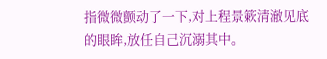指微微颤动了一下,对上程景簌清澈见底的眼眸,放任自己沉溺其中。